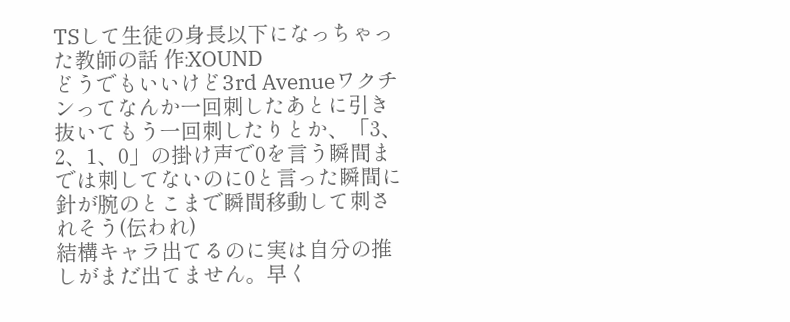TSして生徒の身長以下になっちゃった教師の話 作:XOUND
どうでもいいけど3rd Avenueワクチンってなんか一回刺したあとに引き抜いてもう一回刺したりとか、「3、2、1、0」の掛け声で0を言う瞬間までは刺してないのに0と言った瞬間に針が腕のとこまで瞬間移動して刺されそう(伝われ)
結構キャラ出てるのに実は自分の推しがまだ出てません。早く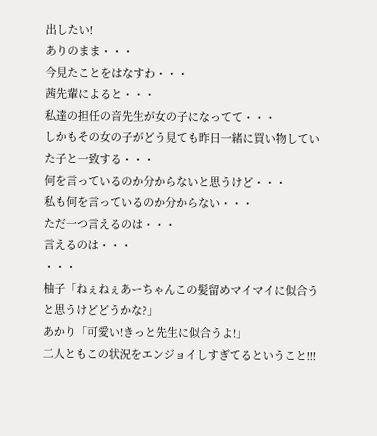出したい!
ありのまま・・・
今見たことをはなすわ・・・
茜先輩によると・・・
私達の担任の音先生が女の子になってて・・・
しかもその女の子がどう見ても昨日一緒に買い物していた子と一致する・・・
何を言っているのか分からないと思うけど・・・
私も何を言っているのか分からない・・・
ただ一つ言えるのは・・・
言えるのは・・・
・・・
柚子「ねぇねぇあーちゃんこの髪留めマイマイに似合うと思うけどどうかな?」
あかり「可愛い!きっと先生に似合うよ!」
二人ともこの状況をエンジョイしすぎてるということ!!!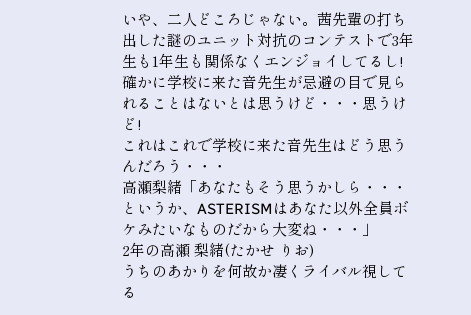いや、二人どころじゃない。茜先輩の打ち出した謎のユニット対抗のコンテストで3年生も1年生も関係なくエンジョイしてるし!確かに学校に来た音先生が忌避の目で見られることはないとは思うけど・・・思うけど!
これはこれで学校に来た音先生はどう思うんだろう・・・
高瀬梨緒「あなたもそう思うかしら・・・というか、ASTERISMはあなた以外全員ボケみたいなものだから大変ね・・・」
2年の高瀬 梨緒(たかせ りお)
うちのあかりを何故か凄くライバル視してる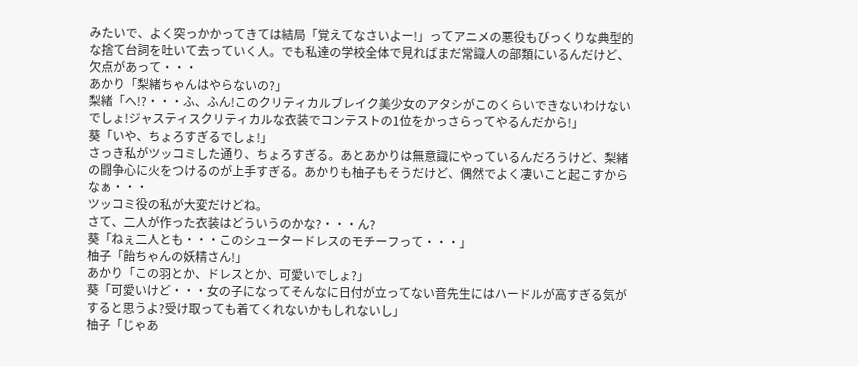みたいで、よく突っかかってきては結局「覚えてなさいよー!」ってアニメの悪役もびっくりな典型的な捨て台詞を吐いて去っていく人。でも私達の学校全体で見ればまだ常識人の部類にいるんだけど、欠点があって・・・
あかり「梨緒ちゃんはやらないの?」
梨緒「へ!?・・・ふ、ふん!このクリティカルブレイク美少女のアタシがこのくらいできないわけないでしょ!ジャスティスクリティカルな衣装でコンテストの1位をかっさらってやるんだから!」
葵「いや、ちょろすぎるでしょ!」
さっき私がツッコミした通り、ちょろすぎる。あとあかりは無意識にやっているんだろうけど、梨緒の闘争心に火をつけるのが上手すぎる。あかりも柚子もそうだけど、偶然でよく凄いこと起こすからなぁ・・・
ツッコミ役の私が大変だけどね。
さて、二人が作った衣装はどういうのかな?・・・ん?
葵「ねぇ二人とも・・・このシュータードレスのモチーフって・・・」
柚子「飴ちゃんの妖精さん!」
あかり「この羽とか、ドレスとか、可愛いでしょ?」
葵「可愛いけど・・・女の子になってそんなに日付が立ってない音先生にはハードルが高すぎる気がすると思うよ?受け取っても着てくれないかもしれないし」
柚子「じゃあ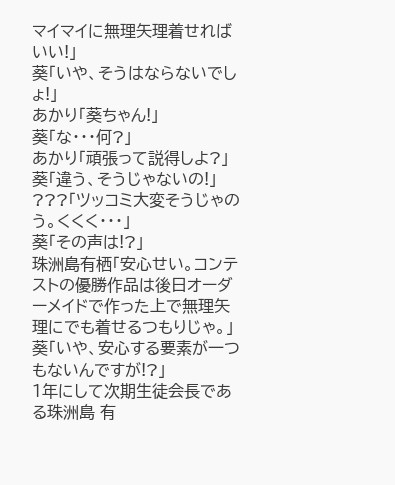マイマイに無理矢理着せればいい!」
葵「いや、そうはならないでしょ!」
あかり「葵ちゃん!」
葵「な・・・何?」
あかり「頑張って説得しよ?」
葵「違う、そうじゃないの!」
???「ツッコミ大変そうじゃのう。くくく・・・」
葵「その声は!?」
珠洲島有栖「安心せい。コンテストの優勝作品は後日オーダーメイドで作った上で無理矢理にでも着せるつもりじゃ。」
葵「いや、安心する要素が一つもないんですが!?」
1年にして次期生徒会長である珠洲島 有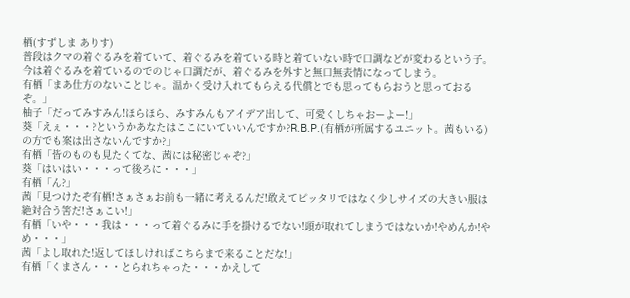栖(すずしま ありす)
普段はクマの着ぐるみを着ていて、着ぐるみを着ている時と着ていない時で口調などが変わるという子。今は着ぐるみを着ているのでのじゃ口調だが、着ぐるみを外すと無口無表情になってしまう。
有栖「まあ仕方のないことじゃ。温かく受け入れてもらえる代償とでも思ってもらおうと思っておるぞ。」
柚子「だってみすみん!ほらほら、みすみんもアイデア出して、可愛くしちゃおーよー!」
葵「えぇ・・・?というかあなたはここにいていいんですか?R.B.P.(有栖が所属するユニット。茜もいる)の方でも案は出さないんですか?」
有栖「皆のものも見たくてな、茜には秘密じゃぞ?」
葵「はいはい・・・って後ろに・・・」
有栖「ん?」
茜「見つけたぞ有栖!さぁさぁお前も一緒に考えるんだ!敢えてピッタリではなく少しサイズの大きい服は絶対合う筈だ!さぁこい!」
有栖「いや・・・我は・・・って着ぐるみに手を掛けるでない!頭が取れてしまうではないか!やめんか!やめ・・・」
茜「よし取れた!返してほしければこちらまで来ることだな!」
有栖「くまさん・・・とられちゃった・・・かえして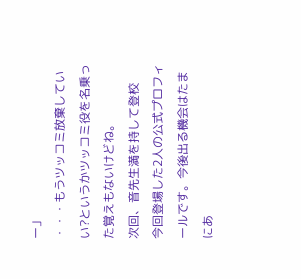ー」
・・・もうツッコミ放棄していい?というかツッコミ役を名乗った覚えもないけどね。
次回、音先生満を持して登校
今回登場した2人の公式プロフィールです。今後出る機会はたまにあ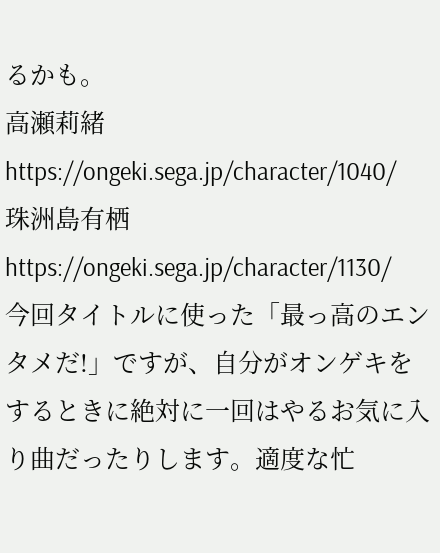るかも。
高瀬莉緒
https://ongeki.sega.jp/character/1040/
珠洲島有栖
https://ongeki.sega.jp/character/1130/
今回タイトルに使った「最っ高のエンタメだ!」ですが、自分がオンゲキをするときに絶対に一回はやるお気に入り曲だったりします。適度な忙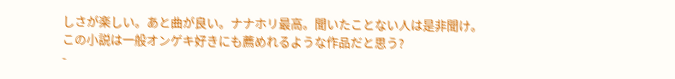しさが楽しい。あと曲が良い。ナナホリ最高。聞いたことない人は是非聞け。
この小説は一般オンゲキ好きにも薦めれるような作品だと思う?
-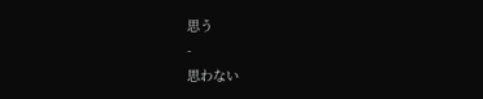思う
-
思わない